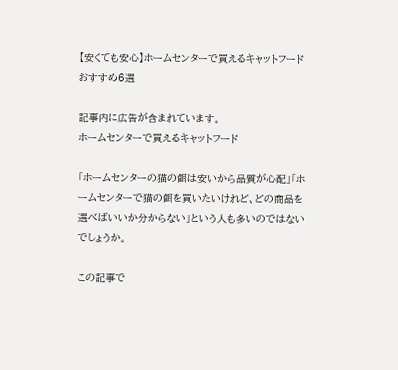【安くても安心】ホームセンターで買えるキャットフードおすすめ6選

記事内に広告が含まれています。
ホームセンターで買えるキャットフード

「ホームセンターの猫の餌は安いから品質が心配」「ホームセンターで猫の餌を買いたいけれど、どの商品を選べばいいか分からない」という人も多いのではないでしょうか。

この記事で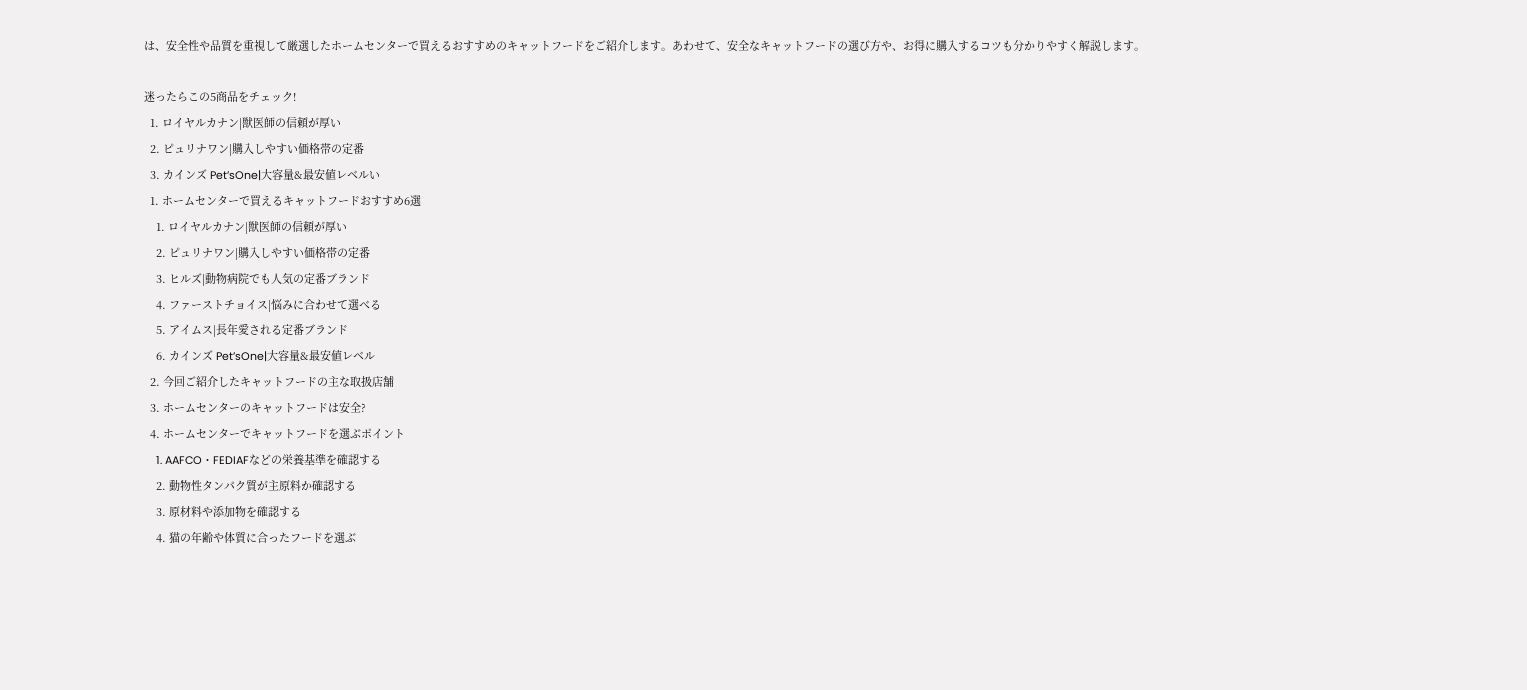は、安全性や品質を重視して厳選したホームセンターで買えるおすすめのキャットフードをご紹介します。あわせて、安全なキャットフードの選び方や、お得に購入するコツも分かりやすく解説します。

迷ったらこの5商品をチェック!
  1. ロイヤルカナン|獣医師の信頼が厚い
  2. ピュリナワン|購入しやすい価格帯の定番
  3. カインズ Pet’sOne|大容量&最安値レベルい
  1. ホームセンターで買えるキャットフードおすすめ6選
    1. ロイヤルカナン|獣医師の信頼が厚い
    2. ピュリナワン|購入しやすい価格帯の定番
    3. ヒルズ|動物病院でも人気の定番ブランド
    4. ファーストチョイス|悩みに合わせて選べる
    5. アイムス|長年愛される定番ブランド
    6. カインズ Pet’sOne|大容量&最安値レベル
  2. 今回ご紹介したキャットフードの主な取扱店舗
  3. ホームセンターのキャットフードは安全?
  4. ホームセンターでキャットフードを選ぶポイント
    1. AAFCO・FEDIAFなどの栄養基準を確認する
    2. 動物性タンパク質が主原料か確認する
    3. 原材料や添加物を確認する
    4. 猫の年齢や体質に合ったフードを選ぶ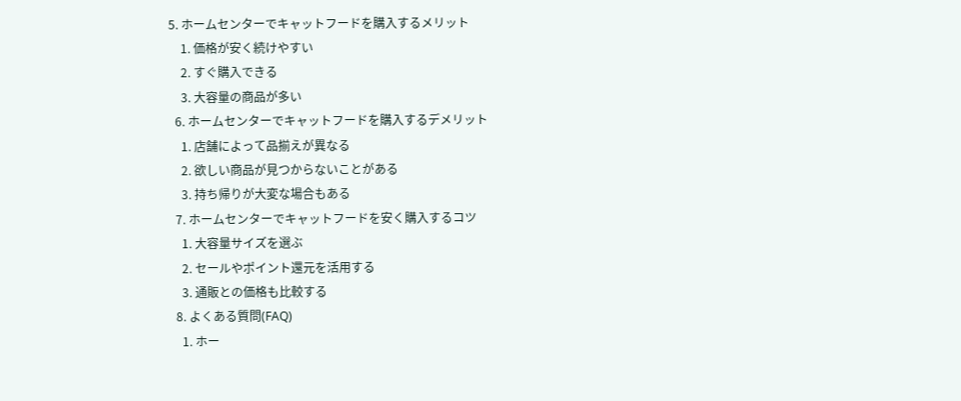5. ホームセンターでキャットフードを購入するメリット
    1. 価格が安く続けやすい
    2. すぐ購入できる
    3. 大容量の商品が多い
  6. ホームセンターでキャットフードを購入するデメリット
    1. 店舗によって品揃えが異なる
    2. 欲しい商品が見つからないことがある
    3. 持ち帰りが大変な場合もある
  7. ホームセンターでキャットフードを安く購入するコツ
    1. 大容量サイズを選ぶ
    2. セールやポイント還元を活用する
    3. 通販との価格も比較する
  8. よくある質問(FAQ)
    1. ホー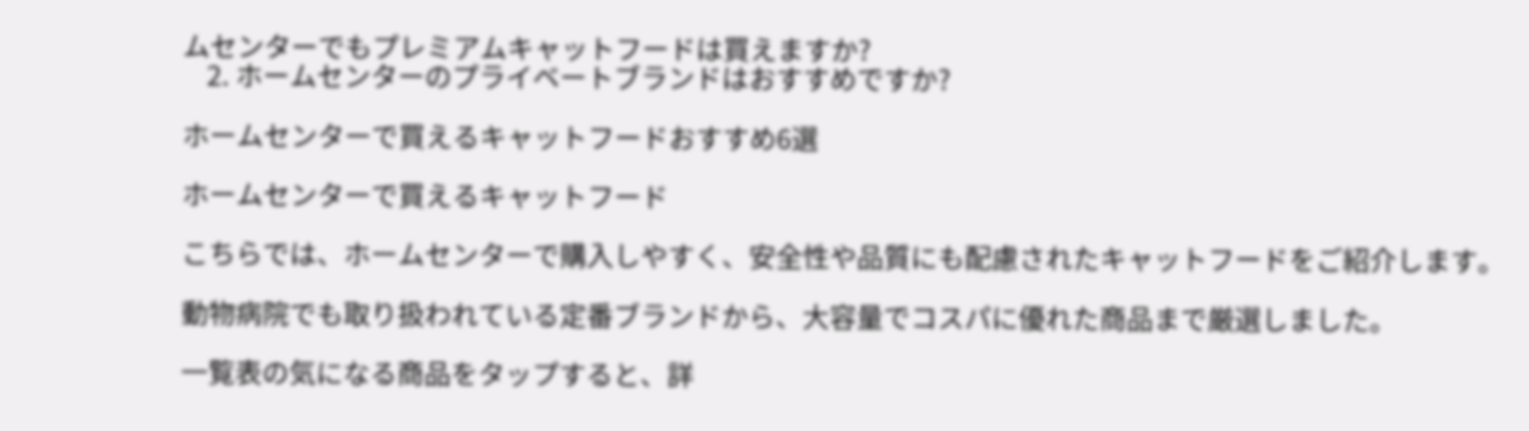ムセンターでもプレミアムキャットフードは買えますか?
    2. ホームセンターのプライベートブランドはおすすめですか?

ホームセンターで買えるキャットフードおすすめ6選

ホームセンターで買えるキャットフード

こちらでは、ホームセンターで購入しやすく、安全性や品質にも配慮されたキャットフードをご紹介します。

動物病院でも取り扱われている定番ブランドから、大容量でコスパに優れた商品まで厳選しました。

一覧表の気になる商品をタップすると、詳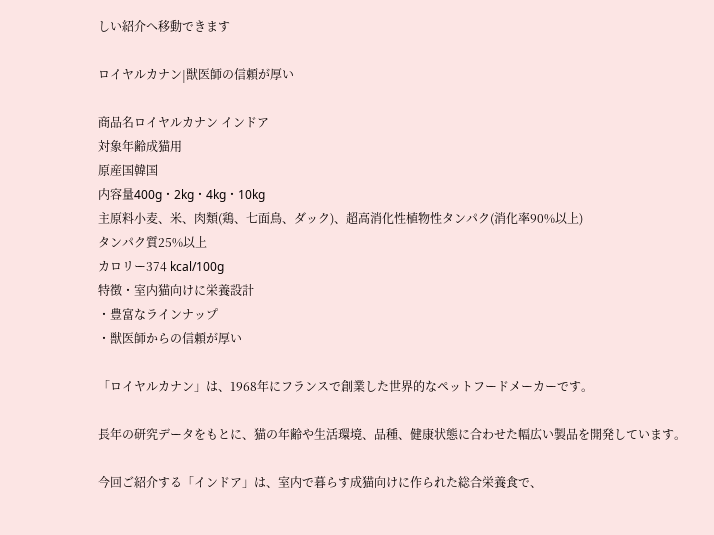しい紹介へ移動できます

ロイヤルカナン|獣医師の信頼が厚い

商品名ロイヤルカナン インドア
対象年齢成猫用
原産国韓国
内容量400g・2kg・4kg・10kg
主原料小麦、米、肉類(鶏、七面鳥、ダック)、超高消化性植物性タンパク(消化率90%以上)
タンパク質25%以上
カロリー374 kcal/100g
特徴・室内猫向けに栄養設計
・豊富なラインナップ
・獣医師からの信頼が厚い

「ロイヤルカナン」は、1968年にフランスで創業した世界的なペットフードメーカーです。

長年の研究データをもとに、猫の年齢や生活環境、品種、健康状態に合わせた幅広い製品を開発しています。

今回ご紹介する「インドア」は、室内で暮らす成猫向けに作られた総合栄養食で、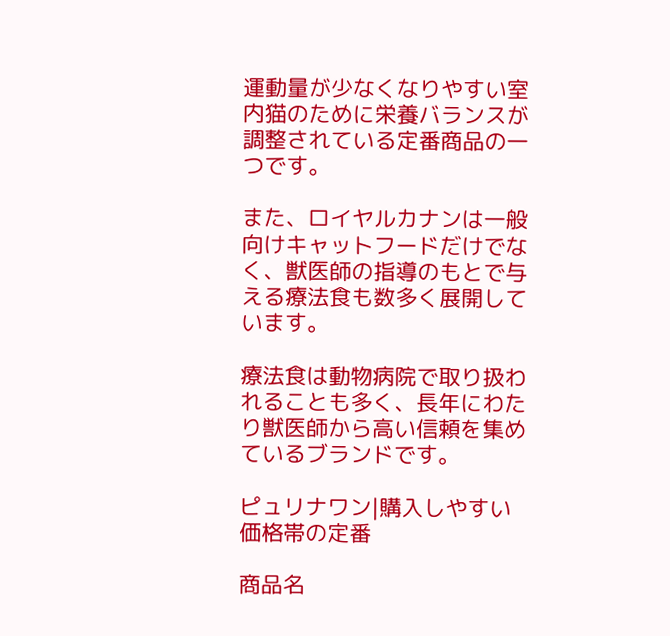運動量が少なくなりやすい室内猫のために栄養バランスが調整されている定番商品の一つです。

また、ロイヤルカナンは一般向けキャットフードだけでなく、獣医師の指導のもとで与える療法食も数多く展開しています。

療法食は動物病院で取り扱われることも多く、長年にわたり獣医師から高い信頼を集めているブランドです。

ピュリナワン|購入しやすい価格帯の定番

商品名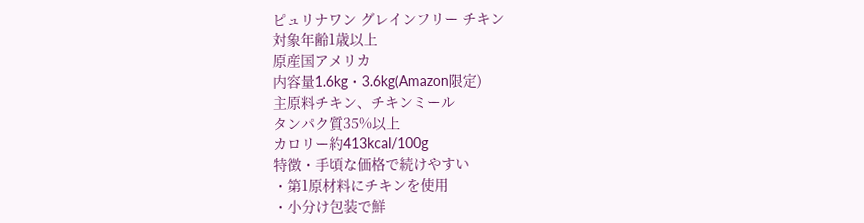ピュリナワン グレインフリー チキン
対象年齢1歳以上
原産国アメリカ
内容量1.6kg・3.6kg(Amazon限定)
主原料チキン、チキンミール
タンパク質35%以上
カロリー約413kcal/100g
特徴・手頃な価格で続けやすい
・第1原材料にチキンを使用
・小分け包装で鮮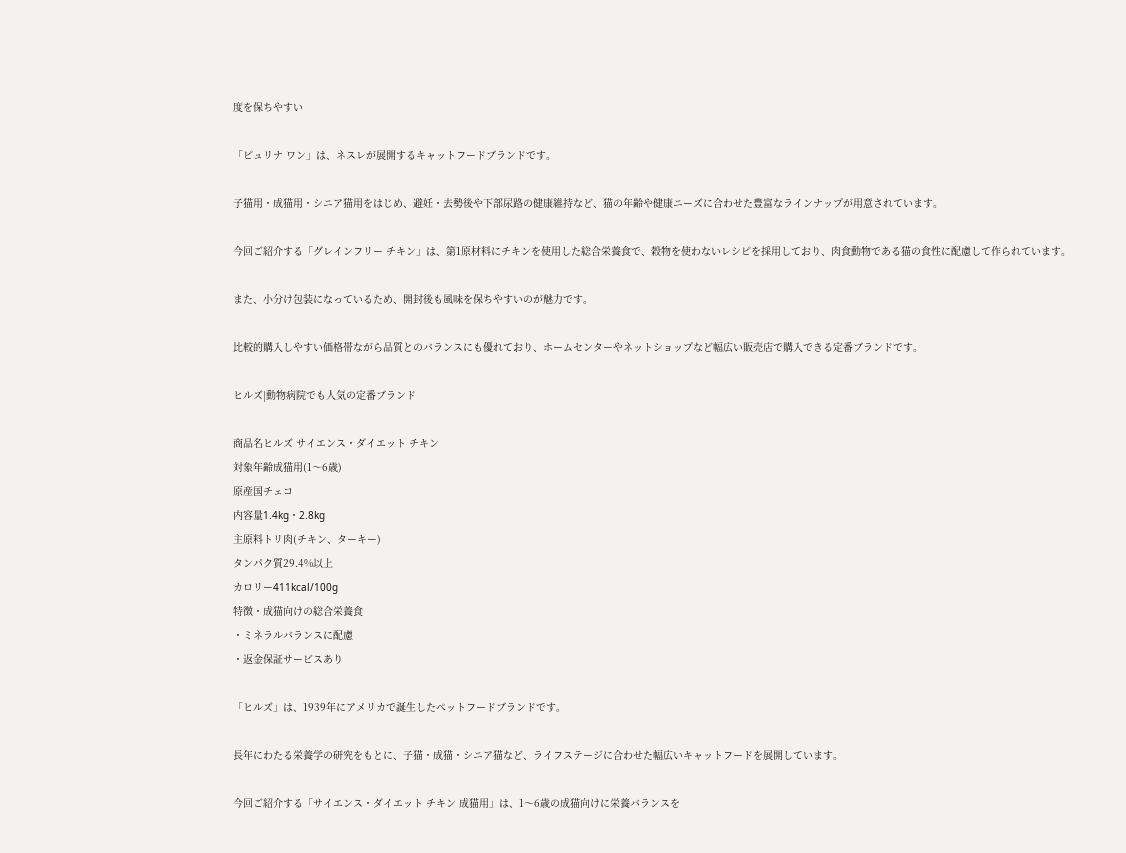度を保ちやすい

「ピュリナ ワン」は、ネスレが展開するキャットフードブランドです。

子猫用・成猫用・シニア猫用をはじめ、避妊・去勢後や下部尿路の健康維持など、猫の年齢や健康ニーズに合わせた豊富なラインナップが用意されています。

今回ご紹介する「グレインフリー チキン」は、第1原材料にチキンを使用した総合栄養食で、穀物を使わないレシピを採用しており、肉食動物である猫の食性に配慮して作られています。

また、小分け包装になっているため、開封後も風味を保ちやすいのが魅力です。

比較的購入しやすい価格帯ながら品質とのバランスにも優れており、ホームセンターやネットショップなど幅広い販売店で購入できる定番ブランドです。

ヒルズ|動物病院でも人気の定番ブランド

商品名ヒルズ サイエンス・ダイエット チキン
対象年齢成猫用(1〜6歳)
原産国チェコ
内容量1.4kg・2.8kg
主原料トリ肉(チキン、ターキー)
タンパク質29.4%以上
カロリー411kcal/100g
特徴・成猫向けの総合栄養食
・ミネラルバランスに配慮
・返金保証サービスあり

「ヒルズ」は、1939年にアメリカで誕生したペットフードブランドです。

長年にわたる栄養学の研究をもとに、子猫・成猫・シニア猫など、ライフステージに合わせた幅広いキャットフードを展開しています。

今回ご紹介する「サイエンス・ダイエット チキン 成猫用」は、1〜6歳の成猫向けに栄養バランスを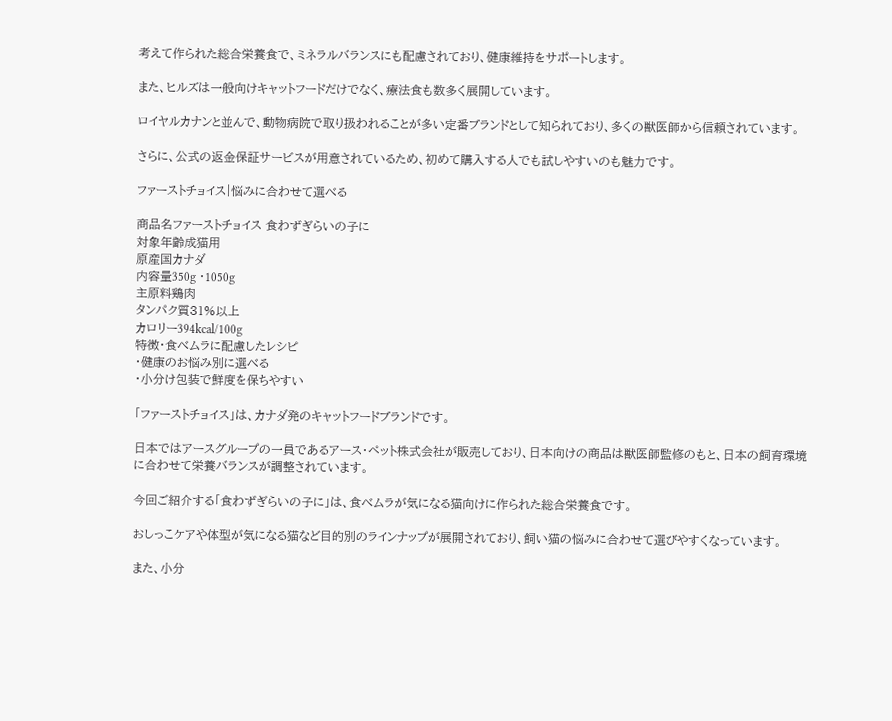考えて作られた総合栄養食で、ミネラルバランスにも配慮されており、健康維持をサポートします。

また、ヒルズは一般向けキャットフードだけでなく、療法食も数多く展開しています。

ロイヤルカナンと並んで、動物病院で取り扱われることが多い定番ブランドとして知られており、多くの獣医師から信頼されています。

さらに、公式の返金保証サービスが用意されているため、初めて購入する人でも試しやすいのも魅力です。

ファーストチョイス|悩みに合わせて選べる

商品名ファーストチョイス 食わずぎらいの子に
対象年齢成猫用
原産国カナダ
内容量350g ・1050g
主原料鶏肉
タンパク質31%以上
カロリー394kcal/100g
特徴・食べムラに配慮したレシピ
・健康のお悩み別に選べる
・小分け包装で鮮度を保ちやすい

「ファーストチョイス」は、カナダ発のキャットフードブランドです。

日本ではアースグループの一員であるアース・ペット株式会社が販売しており、日本向けの商品は獣医師監修のもと、日本の飼育環境に合わせて栄養バランスが調整されています。

今回ご紹介する「食わずぎらいの子に」は、食べムラが気になる猫向けに作られた総合栄養食です。

おしっこケアや体型が気になる猫など目的別のラインナップが展開されており、飼い猫の悩みに合わせて選びやすくなっています。

また、小分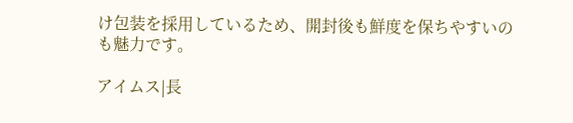け包装を採用しているため、開封後も鮮度を保ちやすいのも魅力です。

アイムス|長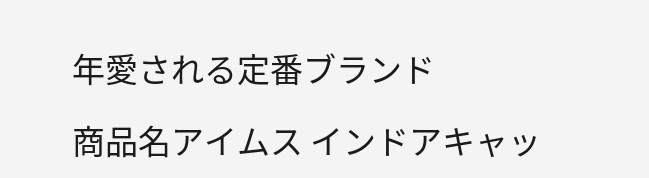年愛される定番ブランド

商品名アイムス インドアキャッ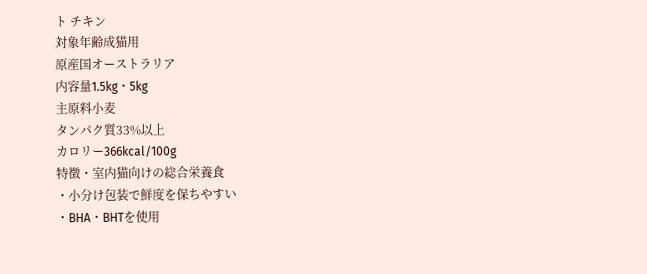ト チキン
対象年齢成猫用
原産国オーストラリア
内容量1.5kg・5kg
主原料小麦
タンパク質33%以上
カロリー366kcal/100g
特徴・室内猫向けの総合栄養食
・小分け包装で鮮度を保ちやすい
・BHA・BHTを使用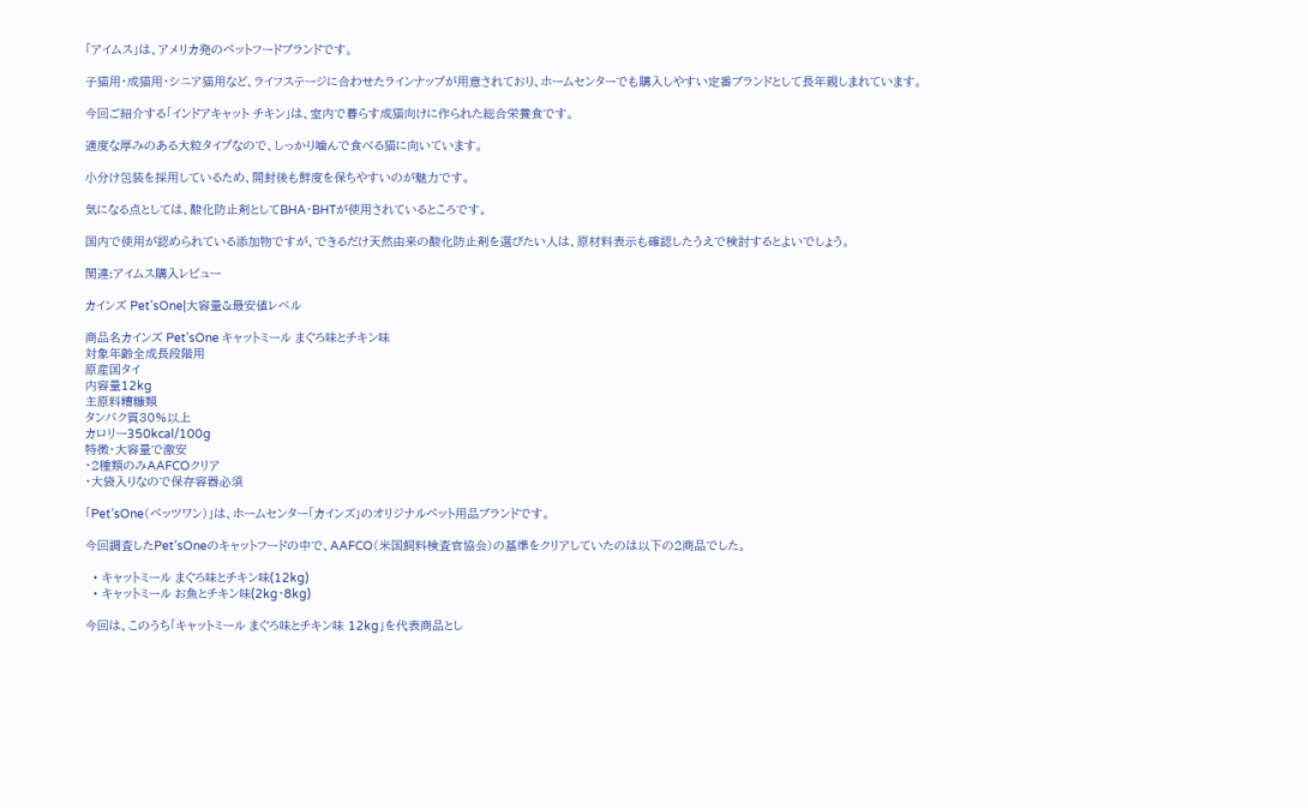「アイムス」は、アメリカ発のペットフードブランドです。

子猫用・成猫用・シニア猫用など、ライフステージに合わせたラインナップが用意されており、ホームセンターでも購入しやすい定番ブランドとして長年親しまれています。

今回ご紹介する「インドアキャット チキン」は、室内で暮らす成猫向けに作られた総合栄養食です。

適度な厚みのある大粒タイプなので、しっかり噛んで食べる猫に向いています。

小分け包装を採用しているため、開封後も鮮度を保ちやすいのが魅力です。

気になる点としては、酸化防止剤としてBHA・BHTが使用されているところです。

国内で使用が認められている添加物ですが、できるだけ天然由来の酸化防止剤を選びたい人は、原材料表示も確認したうえで検討するとよいでしょう。

関連:アイムス購入レビュー

カインズ Pet’sOne|大容量&最安値レベル

商品名カインズ Pet’sOne キャットミール まぐろ味とチキン味
対象年齢全成長段階用
原産国タイ
内容量12kg
主原料糟糠類
タンパク質30%以上
カロリー350kcal/100g
特徴・大容量で激安
・2種類のみAAFCOクリア
・大袋入りなので保存容器必須

「Pet’sOne(ペッツワン)」は、ホームセンター「カインズ」のオリジナルペット用品ブランドです。

今回調査したPet’sOneのキャットフードの中で、AAFCO(米国飼料検査官協会)の基準をクリアしていたのは以下の2商品でした。

  • キャットミール まぐろ味とチキン味(12kg)
  • キャットミール お魚とチキン味(2kg・8kg)

今回は、このうち「キャットミール まぐろ味とチキン味 12kg」を代表商品とし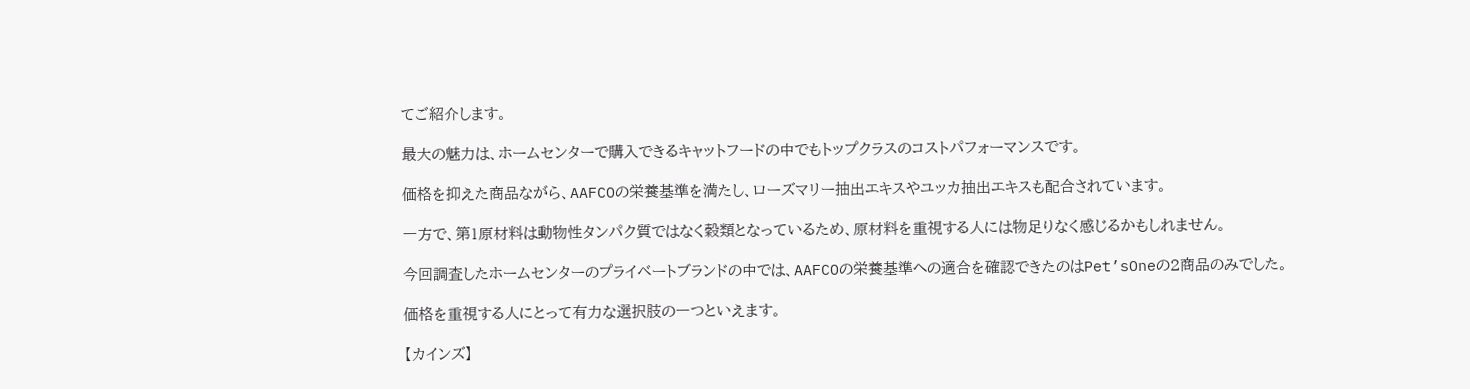てご紹介します。

最大の魅力は、ホームセンターで購入できるキャットフードの中でもトップクラスのコストパフォーマンスです。

価格を抑えた商品ながら、AAFCOの栄養基準を満たし、ローズマリー抽出エキスやユッカ抽出エキスも配合されています。

一方で、第1原材料は動物性タンパク質ではなく穀類となっているため、原材料を重視する人には物足りなく感じるかもしれません。

今回調査したホームセンターのプライベートブランドの中では、AAFCOの栄養基準への適合を確認できたのはPet’sOneの2商品のみでした。

価格を重視する人にとって有力な選択肢の一つといえます。

【カインズ】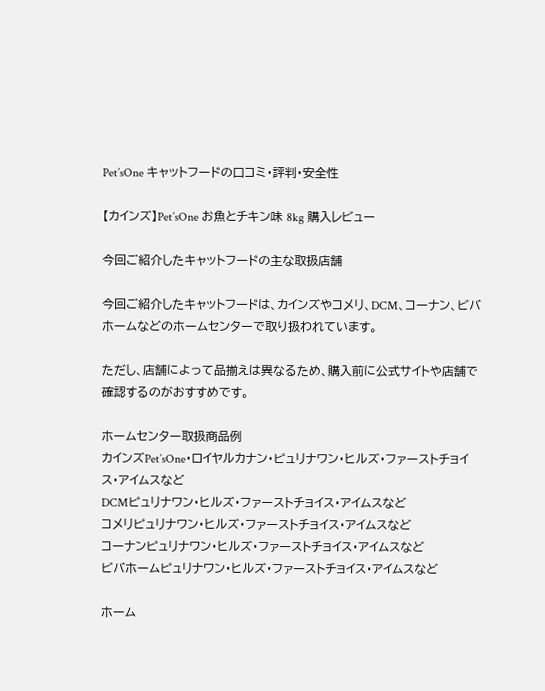Pet’sOne キャットフードの口コミ・評判・安全性

【カインズ】Pet’sOne お魚とチキン味 8kg 購入レビュー

今回ご紹介したキャットフードの主な取扱店舗

今回ご紹介したキャットフードは、カインズやコメリ、DCM、コーナン、ビバホームなどのホームセンターで取り扱われています。

ただし、店舗によって品揃えは異なるため、購入前に公式サイトや店舗で確認するのがおすすめです。

ホームセンター取扱商品例
カインズPet’sOne・ロイヤルカナン・ピュリナワン・ヒルズ・ファーストチョイス・アイムスなど
DCMピュリナワン・ヒルズ・ファーストチョイス・アイムスなど
コメリピュリナワン・ヒルズ・ファーストチョイス・アイムスなど
コーナンピュリナワン・ヒルズ・ファーストチョイス・アイムスなど
ビバホームピュリナワン・ヒルズ・ファーストチョイス・アイムスなど

ホーム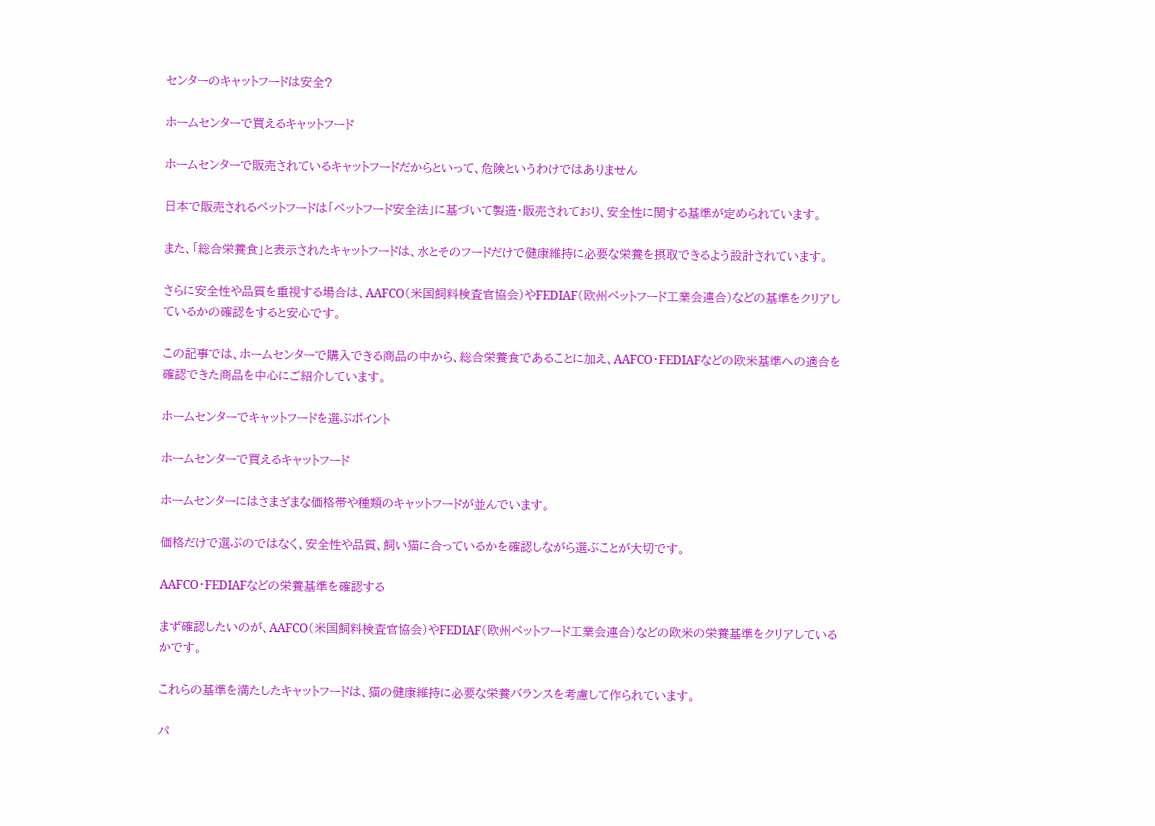センターのキャットフードは安全?

ホームセンターで買えるキャットフード

ホームセンターで販売されているキャットフードだからといって、危険というわけではありません

日本で販売されるペットフードは「ペットフード安全法」に基づいて製造・販売されており、安全性に関する基準が定められています。

また、「総合栄養食」と表示されたキャットフードは、水とそのフードだけで健康維持に必要な栄養を摂取できるよう設計されています。

さらに安全性や品質を重視する場合は、AAFCO(米国飼料検査官協会)やFEDIAF(欧州ペットフード工業会連合)などの基準をクリアしているかの確認をすると安心です。

この記事では、ホームセンターで購入できる商品の中から、総合栄養食であることに加え、AAFCO・FEDIAFなどの欧米基準への適合を確認できた商品を中心にご紹介しています。

ホームセンターでキャットフードを選ぶポイント

ホームセンターで買えるキャットフード

ホームセンターにはさまざまな価格帯や種類のキャットフードが並んでいます。

価格だけで選ぶのではなく、安全性や品質、飼い猫に合っているかを確認しながら選ぶことが大切です。

AAFCO・FEDIAFなどの栄養基準を確認する

まず確認したいのが、AAFCO(米国飼料検査官協会)やFEDIAF(欧州ペットフード工業会連合)などの欧米の栄養基準をクリアしているかです。

これらの基準を満たしたキャットフードは、猫の健康維持に必要な栄養バランスを考慮して作られています。

パ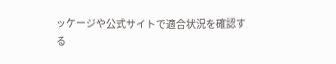ッケージや公式サイトで適合状況を確認する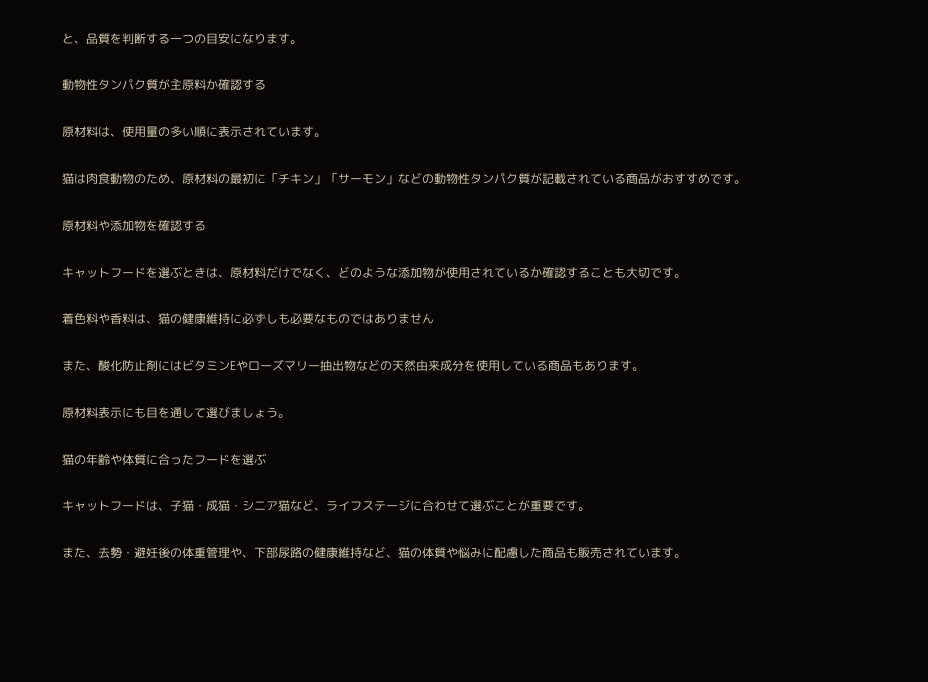と、品質を判断する一つの目安になります。

動物性タンパク質が主原料か確認する

原材料は、使用量の多い順に表示されています。

猫は肉食動物のため、原材料の最初に「チキン」「サーモン」などの動物性タンパク質が記載されている商品がおすすめです。

原材料や添加物を確認する

キャットフードを選ぶときは、原材料だけでなく、どのような添加物が使用されているか確認することも大切です。

着色料や香料は、猫の健康維持に必ずしも必要なものではありません

また、酸化防止剤にはビタミンEやローズマリー抽出物などの天然由来成分を使用している商品もあります。

原材料表示にも目を通して選びましょう。

猫の年齢や体質に合ったフードを選ぶ

キャットフードは、子猫・成猫・シニア猫など、ライフステージに合わせて選ぶことが重要です。

また、去勢・避妊後の体重管理や、下部尿路の健康維持など、猫の体質や悩みに配慮した商品も販売されています。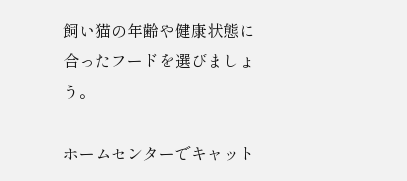飼い猫の年齢や健康状態に合ったフードを選びましょう。

ホームセンターでキャット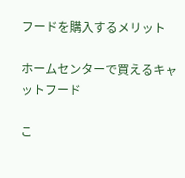フードを購入するメリット

ホームセンターで買えるキャットフード

こ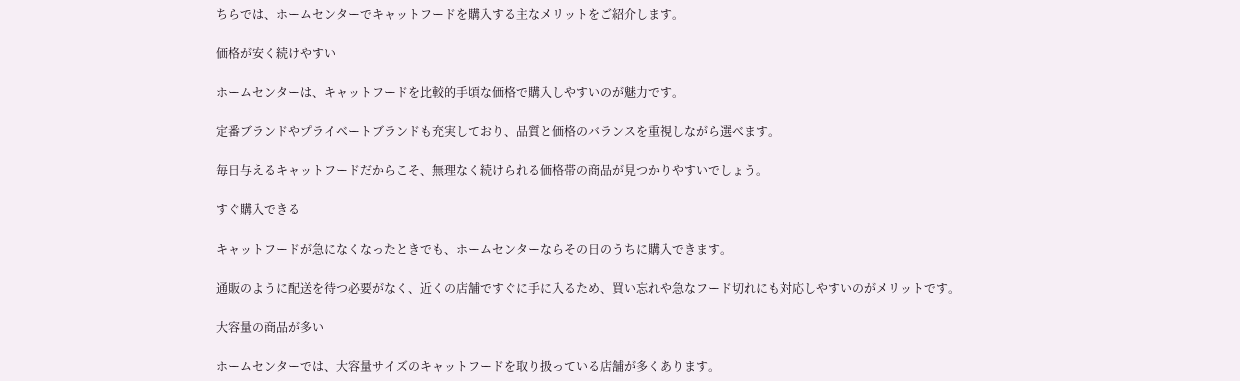ちらでは、ホームセンターでキャットフードを購入する主なメリットをご紹介します。

価格が安く続けやすい

ホームセンターは、キャットフードを比較的手頃な価格で購入しやすいのが魅力です。

定番ブランドやプライベートブランドも充実しており、品質と価格のバランスを重視しながら選べます。

毎日与えるキャットフードだからこそ、無理なく続けられる価格帯の商品が見つかりやすいでしょう。

すぐ購入できる

キャットフードが急になくなったときでも、ホームセンターならその日のうちに購入できます。

通販のように配送を待つ必要がなく、近くの店舗ですぐに手に入るため、買い忘れや急なフード切れにも対応しやすいのがメリットです。

大容量の商品が多い

ホームセンターでは、大容量サイズのキャットフードを取り扱っている店舗が多くあります。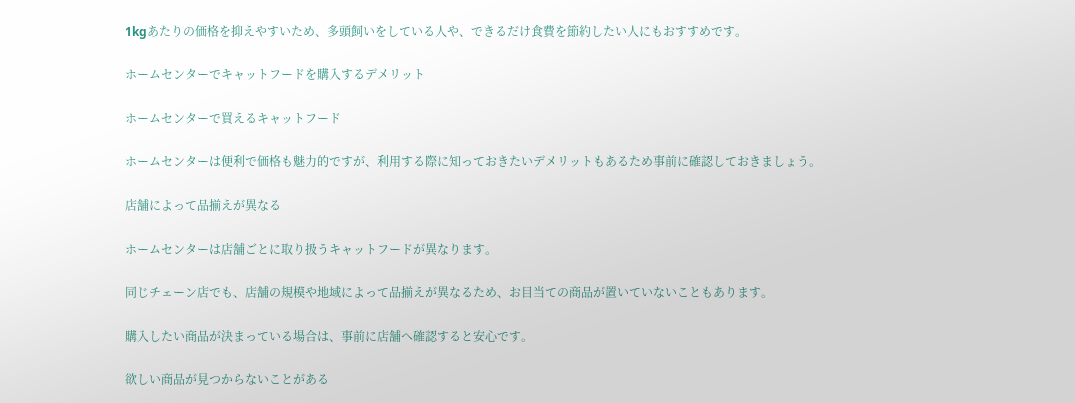1kgあたりの価格を抑えやすいため、多頭飼いをしている人や、できるだけ食費を節約したい人にもおすすめです。

ホームセンターでキャットフードを購入するデメリット

ホームセンターで買えるキャットフード

ホームセンターは便利で価格も魅力的ですが、利用する際に知っておきたいデメリットもあるため事前に確認しておきましょう。

店舗によって品揃えが異なる

ホームセンターは店舗ごとに取り扱うキャットフードが異なります。

同じチェーン店でも、店舗の規模や地域によって品揃えが異なるため、お目当ての商品が置いていないこともあります。

購入したい商品が決まっている場合は、事前に店舗へ確認すると安心です。

欲しい商品が見つからないことがある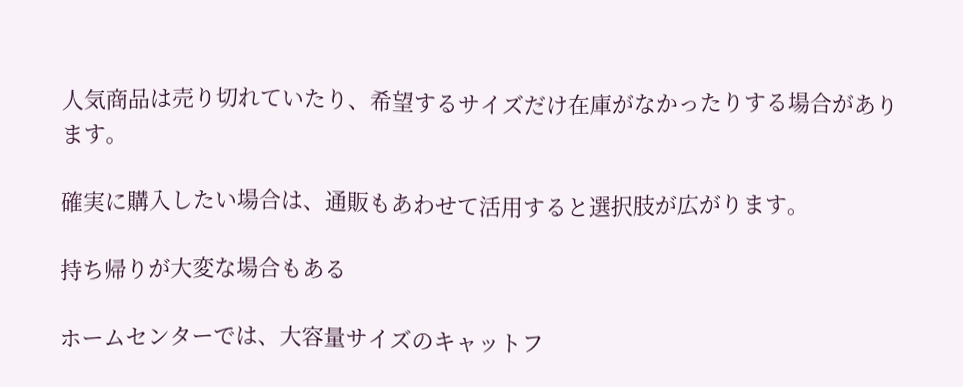人気商品は売り切れていたり、希望するサイズだけ在庫がなかったりする場合があります。

確実に購入したい場合は、通販もあわせて活用すると選択肢が広がります。

持ち帰りが大変な場合もある

ホームセンターでは、大容量サイズのキャットフ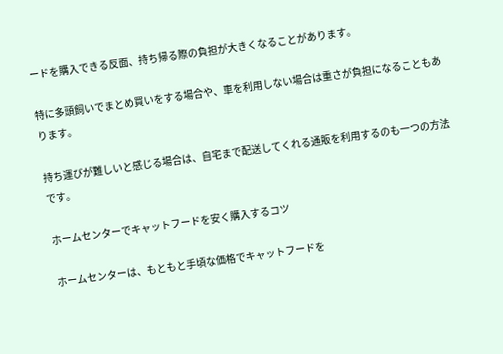ードを購入できる反面、持ち帰る際の負担が大きくなることがあります。

特に多頭飼いでまとめ買いをする場合や、車を利用しない場合は重さが負担になることもあります。

持ち運びが難しいと感じる場合は、自宅まで配送してくれる通販を利用するのも一つの方法です。

ホームセンターでキャットフードを安く購入するコツ

ホームセンターは、もともと手頃な価格でキャットフードを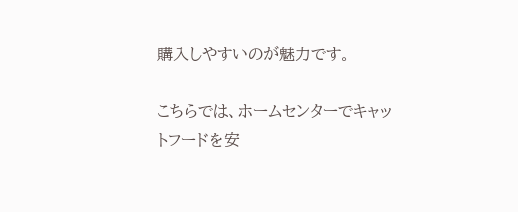購入しやすいのが魅力です。

こちらでは、ホームセンターでキャットフードを安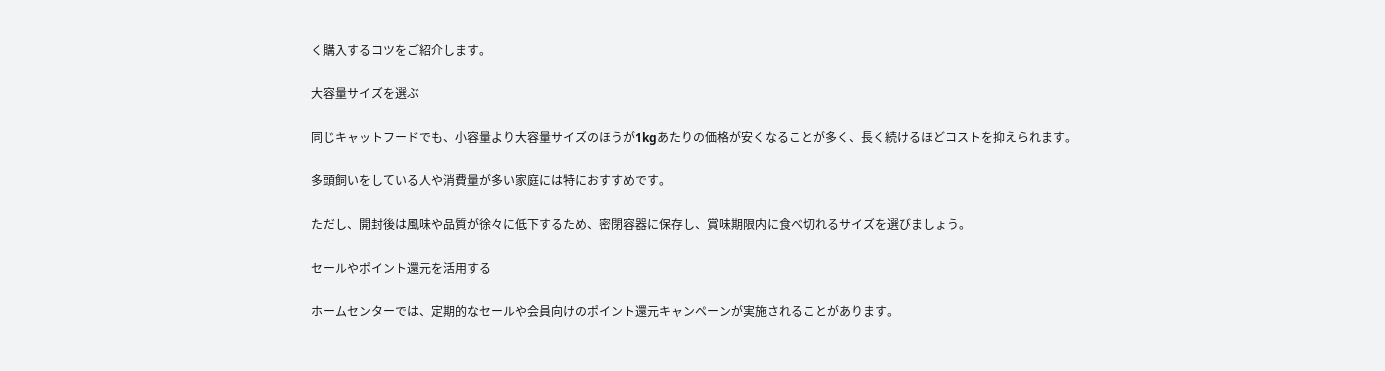く購入するコツをご紹介します。

大容量サイズを選ぶ

同じキャットフードでも、小容量より大容量サイズのほうが1kgあたりの価格が安くなることが多く、長く続けるほどコストを抑えられます。

多頭飼いをしている人や消費量が多い家庭には特におすすめです。

ただし、開封後は風味や品質が徐々に低下するため、密閉容器に保存し、賞味期限内に食べ切れるサイズを選びましょう。

セールやポイント還元を活用する

ホームセンターでは、定期的なセールや会員向けのポイント還元キャンペーンが実施されることがあります。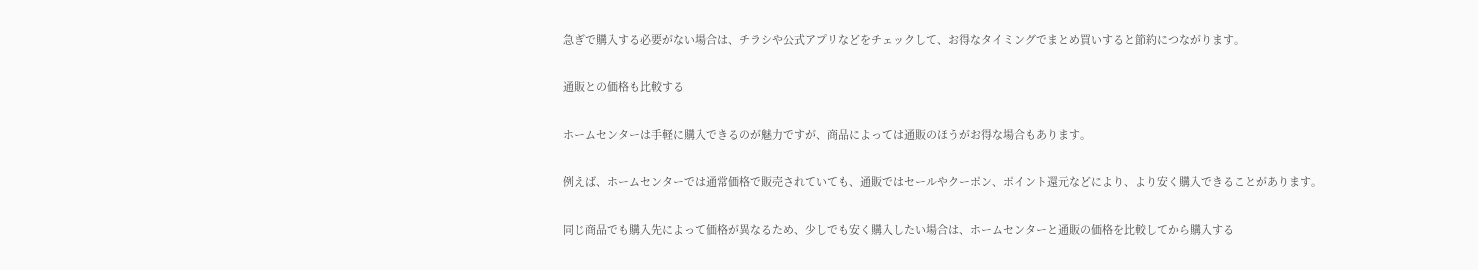急ぎで購入する必要がない場合は、チラシや公式アプリなどをチェックして、お得なタイミングでまとめ買いすると節約につながります。

通販との価格も比較する

ホームセンターは手軽に購入できるのが魅力ですが、商品によっては通販のほうがお得な場合もあります。

例えば、ホームセンターでは通常価格で販売されていても、通販ではセールやクーポン、ポイント還元などにより、より安く購入できることがあります。

同じ商品でも購入先によって価格が異なるため、少しでも安く購入したい場合は、ホームセンターと通販の価格を比較してから購入する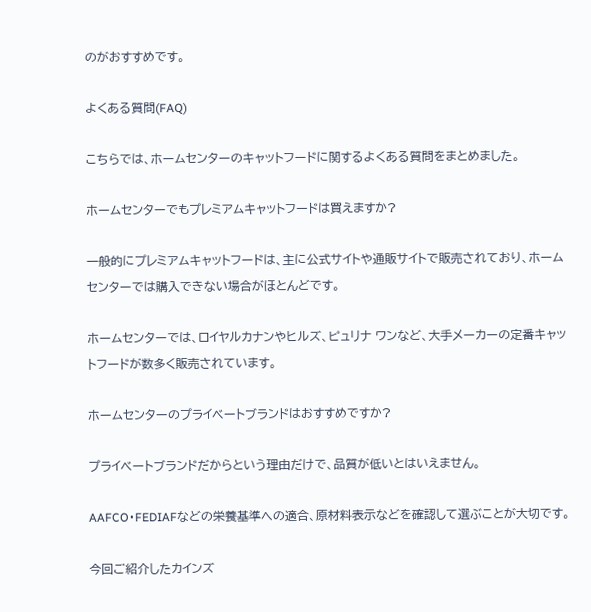のがおすすめです。

よくある質問(FAQ)

こちらでは、ホームセンターのキャットフードに関するよくある質問をまとめました。

ホームセンターでもプレミアムキャットフードは買えますか?

一般的にプレミアムキャットフードは、主に公式サイトや通販サイトで販売されており、ホームセンターでは購入できない場合がほとんどです。

ホームセンターでは、ロイヤルカナンやヒルズ、ピュリナ ワンなど、大手メーカーの定番キャットフードが数多く販売されています。

ホームセンターのプライベートブランドはおすすめですか?

プライベートブランドだからという理由だけで、品質が低いとはいえません。

AAFCO・FEDIAFなどの栄養基準への適合、原材料表示などを確認して選ぶことが大切です。

今回ご紹介したカインズ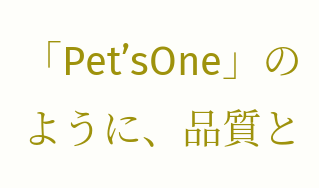「Pet’sOne」のように、品質と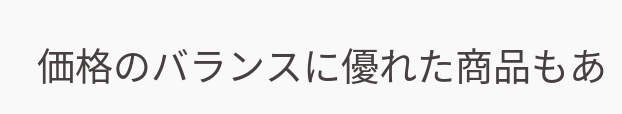価格のバランスに優れた商品もあ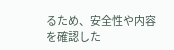るため、安全性や内容を確認した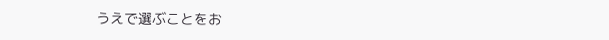うえで選ぶことをお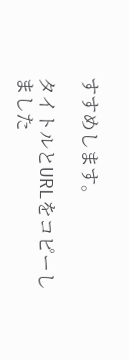すすめします。

タイトルとURLをコピーしました